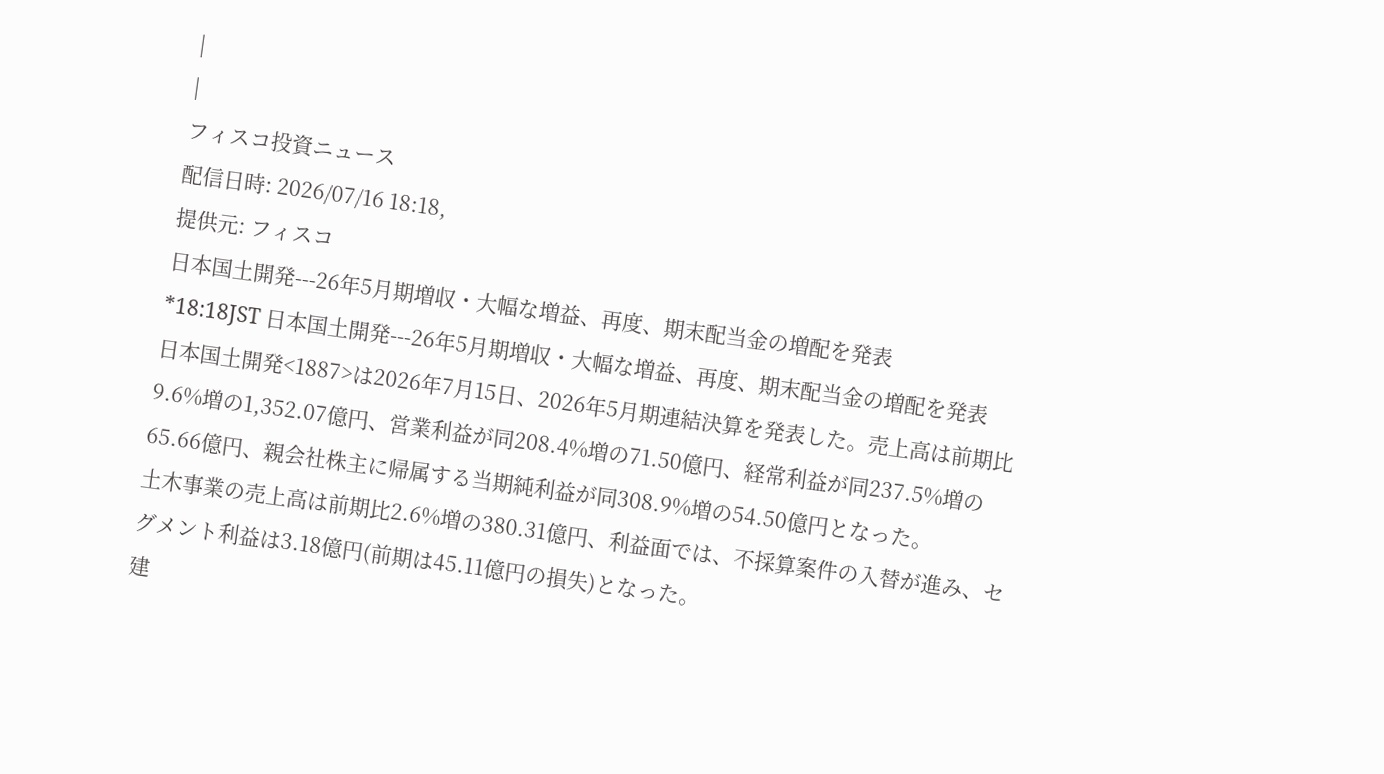|
|
フィスコ投資ニュース
配信日時: 2026/07/16 18:18,
提供元: フィスコ
日本国土開発---26年5月期増収・大幅な増益、再度、期末配当金の増配を発表
*18:18JST 日本国土開発---26年5月期増収・大幅な増益、再度、期末配当金の増配を発表
日本国土開発<1887>は2026年7月15日、2026年5月期連結決算を発表した。売上高は前期比9.6%増の1,352.07億円、営業利益が同208.4%増の71.50億円、経常利益が同237.5%増の65.66億円、親会社株主に帰属する当期純利益が同308.9%増の54.50億円となった。
土木事業の売上高は前期比2.6%増の380.31億円、利益面では、不採算案件の入替が進み、セグメント利益は3.18億円(前期は45.11億円の損失)となった。
建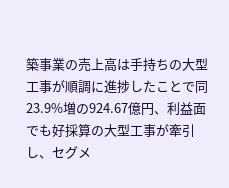築事業の売上高は手持ちの大型工事が順調に進捗したことで同23.9%増の924.67億円、利益面でも好採算の大型工事が牽引し、セグメ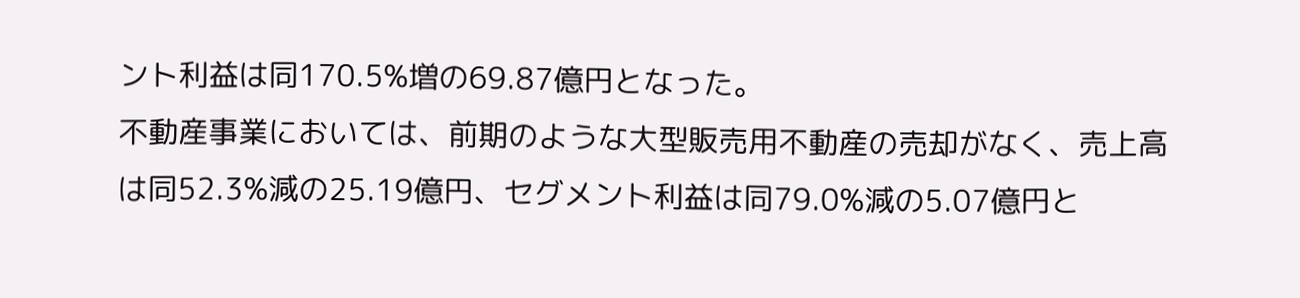ント利益は同170.5%増の69.87億円となった。
不動産事業においては、前期のような大型販売用不動産の売却がなく、売上高は同52.3%減の25.19億円、セグメント利益は同79.0%減の5.07億円と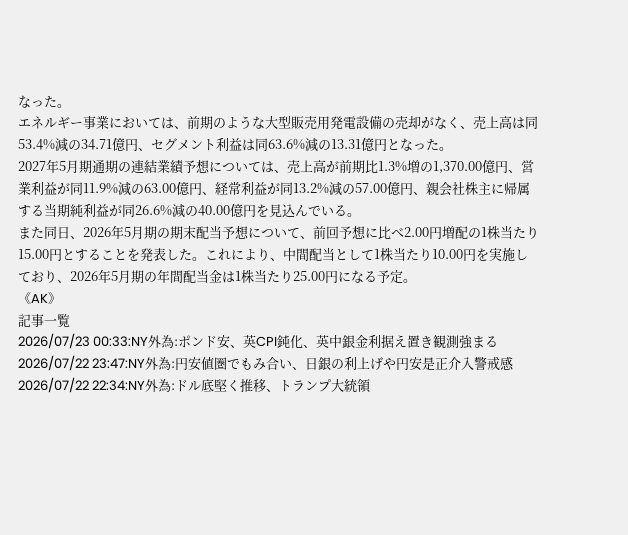なった。
エネルギー事業においては、前期のような大型販売用発電設備の売却がなく、売上高は同53.4%減の34.71億円、セグメント利益は同63.6%減の13.31億円となった。
2027年5月期通期の連結業績予想については、売上高が前期比1.3%増の1,370.00億円、営業利益が同11.9%減の63.00億円、経常利益が同13.2%減の57.00億円、親会社株主に帰属する当期純利益が同26.6%減の40.00億円を見込んでいる。
また同日、2026年5月期の期末配当予想について、前回予想に比べ2.00円増配の1株当たり15.00円とすることを発表した。これにより、中間配当として1株当たり10.00円を実施しており、2026年5月期の年間配当金は1株当たり25.00円になる予定。
《AK》
記事一覧
2026/07/23 00:33:NY外為:ポンド安、英CPI鈍化、英中銀金利据え置き観測強まる
2026/07/22 23:47:NY外為:円安値圏でもみ合い、日銀の利上げや円安是正介入警戒感
2026/07/22 22:34:NY外為:ドル底堅く推移、トランプ大統領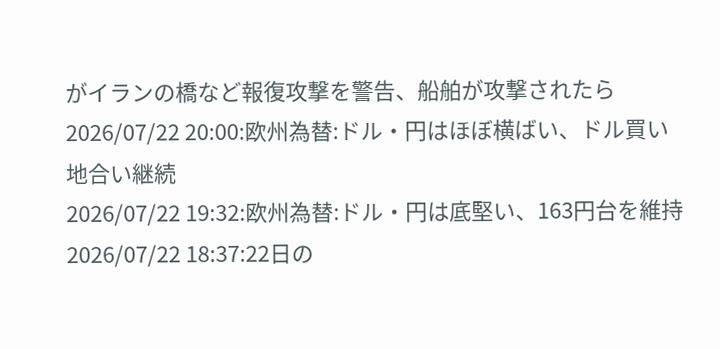がイランの橋など報復攻撃を警告、船舶が攻撃されたら
2026/07/22 20:00:欧州為替:ドル・円はほぼ横ばい、ドル買い地合い継続
2026/07/22 19:32:欧州為替:ドル・円は底堅い、163円台を維持
2026/07/22 18:37:22日の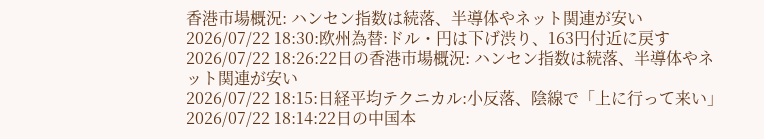香港市場概況: ハンセン指数は続落、半導体やネット関連が安い
2026/07/22 18:30:欧州為替:ドル・円は下げ渋り、163円付近に戻す
2026/07/22 18:26:22日の香港市場概況: ハンセン指数は続落、半導体やネット関連が安い
2026/07/22 18:15:日経平均テクニカル:小反落、陰線で「上に行って来い」
2026/07/22 18:14:22日の中国本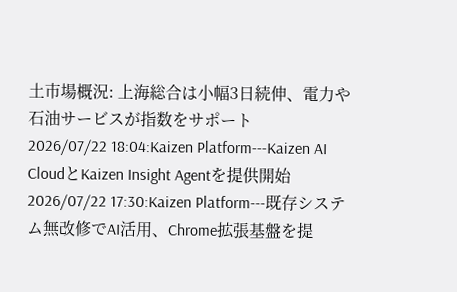土市場概況: 上海総合は小幅3日続伸、電力や石油サービスが指数をサポート
2026/07/22 18:04:Kaizen Platform---Kaizen AI CloudとKaizen Insight Agentを提供開始
2026/07/22 17:30:Kaizen Platform---既存システム無改修でAI活用、Chrome拡張基盤を提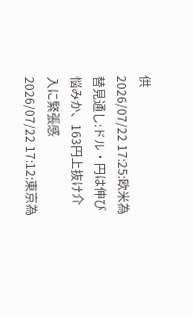供
2026/07/22 17:25:欧米為替見通し:ドル・円は伸び悩みか、163円上抜け介入に緊張感
2026/07/22 17:12:東京為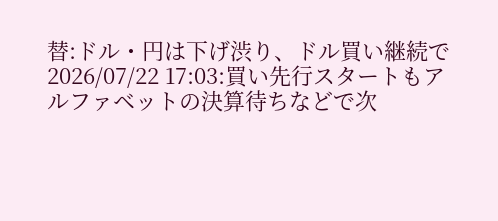替:ドル・円は下げ渋り、ドル買い継続で
2026/07/22 17:03:買い先行スタートもアルファベットの決算待ちなどで次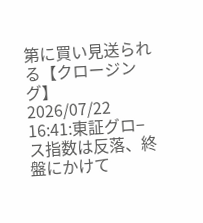第に買い見送られる【クロージング】
2026/07/22 16:41:東証グロ−ス指数は反落、終盤にかけて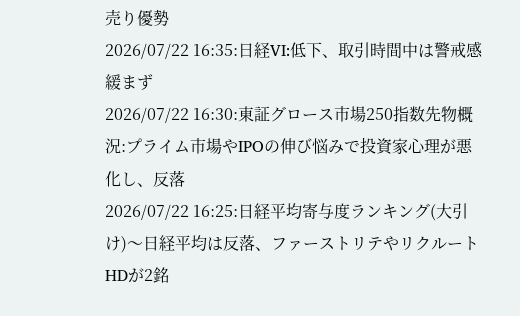売り優勢
2026/07/22 16:35:日経VI:低下、取引時間中は警戒感緩まず
2026/07/22 16:30:東証グロース市場250指数先物概況:プライム市場やIPOの伸び悩みで投資家心理が悪化し、反落
2026/07/22 16:25:日経平均寄与度ランキング(大引け)〜日経平均は反落、ファーストリテやリクルートHDが2銘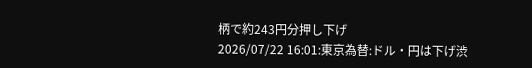柄で約243円分押し下げ
2026/07/22 16:01:東京為替:ドル・円は下げ渋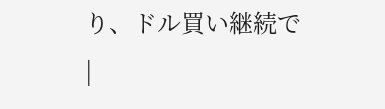り、ドル買い継続で
|